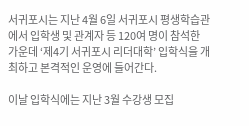서귀포시는 지난 4월 6일 서귀포시 평생학습관에서 입학생 및 관계자 등 120여 명이 참석한 가운데 ‘제4기 서귀포시 리더대학’ 입학식을 개최하고 본격적인 운영에 들어간다.

이날 입학식에는 지난 3월 수강생 모집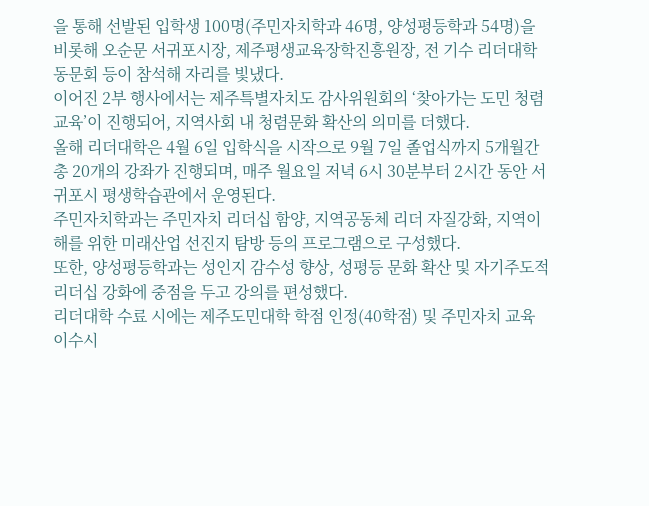을 통해 선발된 입학생 100명(주민자치학과 46명, 양성평등학과 54명)을 비롯해 오순문 서귀포시장, 제주평생교육장학진흥원장, 전 기수 리더대학 동문회 등이 참석해 자리를 빛냈다.
이어진 2부 행사에서는 제주특별자치도 감사위원회의 ‘찾아가는 도민 청렴교육’이 진행되어, 지역사회 내 청렴문화 확산의 의미를 더했다.
올해 리더대학은 4월 6일 입학식을 시작으로 9월 7일 졸업식까지 5개월간 총 20개의 강좌가 진행되며, 매주 월요일 저녁 6시 30분부터 2시간 동안 서귀포시 평생학습관에서 운영된다.
주민자치학과는 주민자치 리더십 함양, 지역공동체 리더 자질강화, 지역이해를 위한 미래산업 선진지 탐방 등의 프로그램으로 구성했다.
또한, 양성평등학과는 성인지 감수성 향상, 성평등 문화 확산 및 자기주도적 리더십 강화에 중점을 두고 강의를 편성했다.
리더대학 수료 시에는 제주도민대학 학점 인정(40학점) 및 주민자치 교육 이수시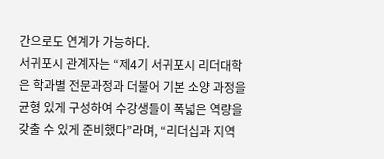간으로도 연계가 가능하다.
서귀포시 관계자는 “제4기 서귀포시 리더대학은 학과별 전문과정과 더불어 기본 소양 과정을 균형 있게 구성하여 수강생들이 폭넓은 역량을 갖출 수 있게 준비했다”라며, “리더십과 지역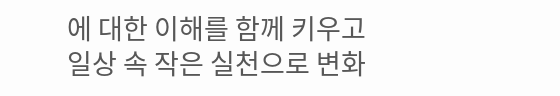에 대한 이해를 함께 키우고 일상 속 작은 실천으로 변화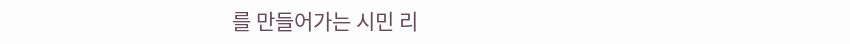를 만들어가는 시민 리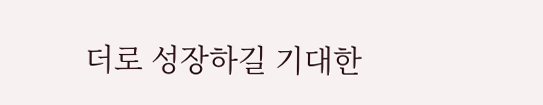더로 성장하길 기대한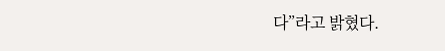다”라고 밝혔다.